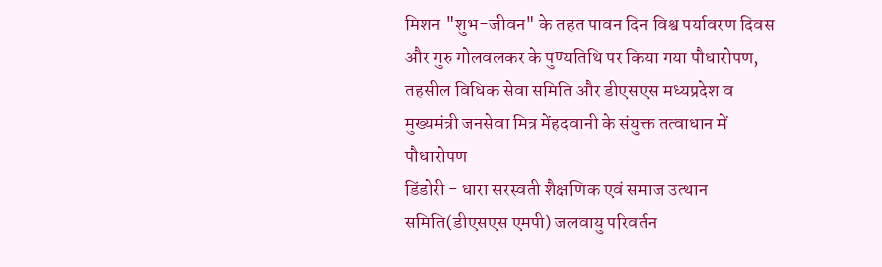मिशन "शुभ-जीवन" के तहत पावन दिन विश्व पर्यावरण दिवस और गुरु गोलवलकर के पुण्यतिथि पर किया गया पौधारोपण, तहसील विधिक सेवा समिति और डीएसएस मध्यप्रदेश व मुख्यमंत्री जनसेवा मित्र मेंहदवानी के संयुक्त तत्वाधान में पौधारोपण
डिंडोरी - धारा सरस्वती शैक्षणिक एवं समाज उत्थान समिति(डीएसएस एमपी) जलवायु परिवर्तन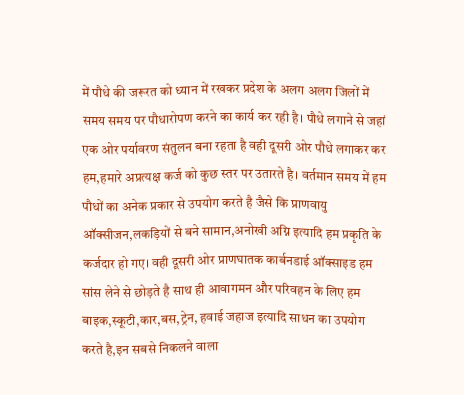में पौधे की जरूरत को ध्यान में रखकर प्रदेश के अलग अलग जिलों में समय समय पर पौधारोपण करने का कार्य कर रही है। पौधे लगाने से जहां एक ओर पर्यावरण संतुलन बना रहता है वही दूसरी ओर पौधे लगाकर कर हम,हमारे अप्रत्यक्ष कर्ज को कुछ स्तर पर उतारते है। वर्तमान समय में हम पौधों का अनेक प्रकार से उपयोग करते है जैसे कि प्राणवायु ऑक्सीजन,लकड़ियों से बने सामान,अनोखी अग्नि इत्यादि हम प्रकृति के कर्जदार हो गए। वही दूसरी ओर प्राणघातक कार्बनडाई ऑक्साइड हम सांस लेने से छोड़ते है साथ ही आवागमन और परिवहन के लिए हम बाइक,स्कूटी,कार,बस,ट्रेन, हवाई जहाज इत्यादि साधन का उपयोग करते है,इन सबसे निकलने वाला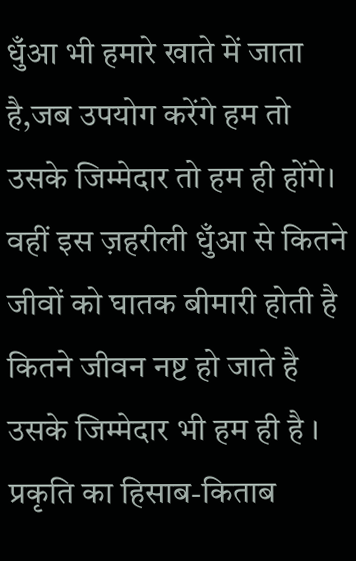धुँआ भी हमारे खाते में जाता है,जब उपयोग करेंगे हम तो उसके जिम्मेदार तो हम ही होंगे। वहीं इस ज़हरीली धुँआ से कितने जीवों को घातक बीमारी होती है कितने जीवन नष्ट हो जाते है उसके जिम्मेदार भी हम ही है । प्रकृति का हिसाब-किताब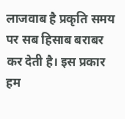लाजवाब है प्रकृति समय पर सब हिसाब बराबर कर देती है। इस प्रकार हम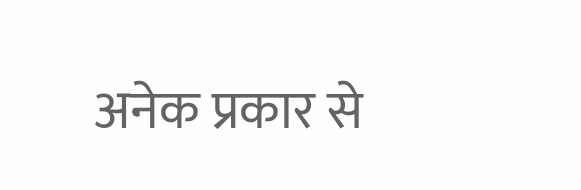अनेक प्रकार से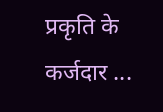प्रकृति के कर्जदार ...